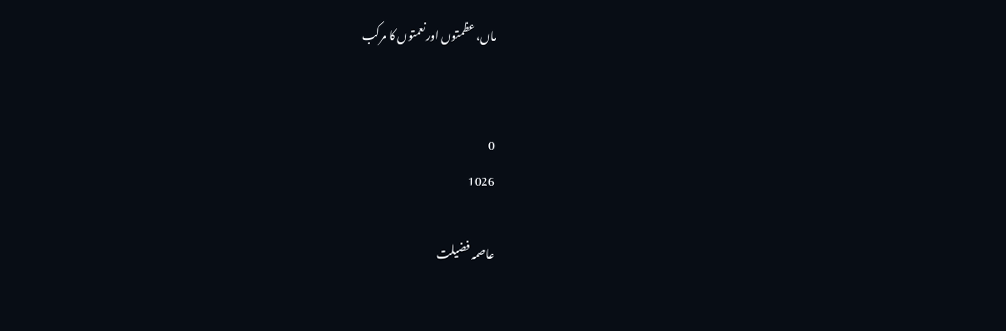ماں، عظمتوں اور نعمتوں کا مرکب


0
1026

عاصمہ فضیلت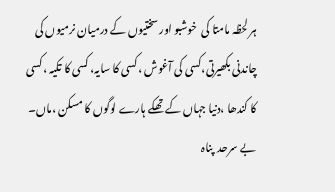ہر لحظہ مامتا کی  خوشبو اور سختیوں کے درمیان نرمیوں کی  چاندنی بکھیرتی،کسی کی آغوش ،کسی کا سایہ، کسی کا تکیہ ،کسی کا کندھا ،دنیا جہاں کے تھکے ہارے لوگوں کا مسکن ،ماں۔  بے سرحد  پناہ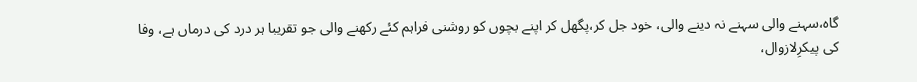گاہ،سہنے والی سہنے نہ دینے والی، خود جل کر،پگھل کر اپنے بچوں کو روشنی فراہم کئے رکھنے والی جو تقریبا ہر درد کی درماں ہے، وفا کی پیکرِلازوال،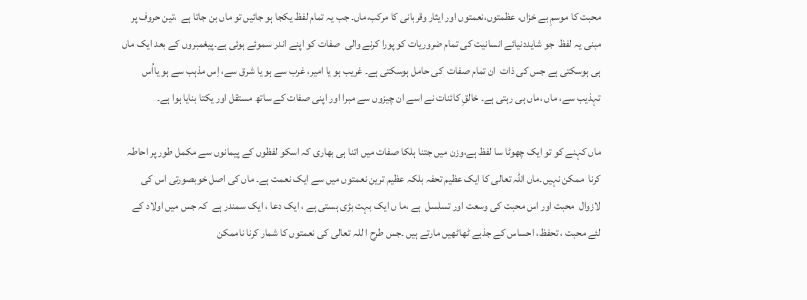محبت کا موسمِ بے خزاں، عظمتوں،نعمتوں اور ایثار وقربانی کا مرکب،ماں۔ جب یہ تمام لفظ یکجا ہو جائیں تو ماں بن جاتا ہے  ،تین حروف پر مبنی یہ لفظ  جو شایددنیائے انسانیت کی تمام ضروریات کو پورا کرنے والی  صفات کو اپنے اندر سموئے ہوئی ہے۔پیغمبروں کے بعد ایک ماں ہی ہوسکتی ہے جس کی ذات  ان تمام صفات  کی حامل ہوسکتی ہے۔ غریب ہو یا امیر، غرب سے ہو یا شرق سے، اِس مذہب سے ہو یااُس تہذیب سے، ماں ،ماں ہی رہتی ہے۔ خالقِ کائنات نے اسے ان چیزوں سے مبرا اور اپنی صفات کے ساتھ مستقل اور یکتا بنایا ہوا ہے۔

ماں کہنے کو تو ایک چھوٹا سا لفظ ہے،وزن میں جتنا ہلکا صفات میں اتنا ہی بھاری کہ اسکو لفظوں کے پیمانوں سے مکمل طور پر احاطہ کرنا  ممکن نہیں۔ماں اللہ تعالی کا ایک عظیم تحفہ بلکہ عظیم ترین نعمتوں میں سے ایک نعمت ہے۔ ماں کی اصل خوبصورتی اس کی لازوال  محبت اور اس محبت کی وسعت اور تسلسل  ہے ،ما ں ایک بہت بڑی ہستی ہے ، ایک دعا ، ایک سمندر ہے  کہ جس میں اولاد کے لئے محبت ، تحفظ، احساس کے جذبے ٹھاٹھیں مارتے ہیں ۔جس طرح ا للہ تعالی کی نعمتوں کا شمار کرنا ناممکن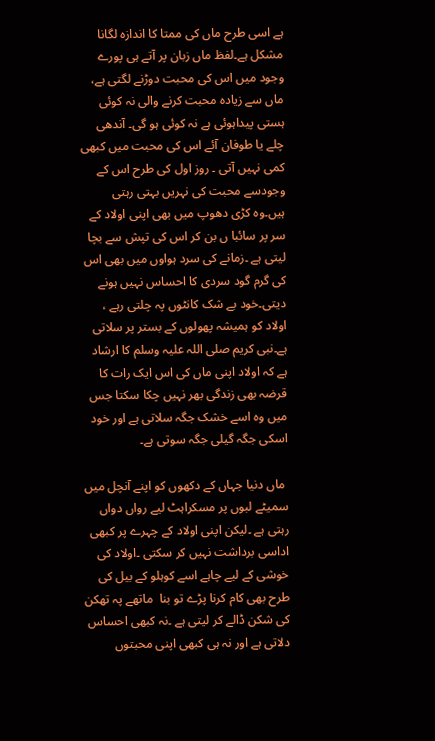ہے اسی طرح ماں کی ممتا کا اندازہ لگانا مشکل ہے۔لفظ ماں زبان پر آتے ہی پورے وجود میں اس کی محبت دوڑنے لگتی ہے، ماں سے زیادہ محبت کرنے والی نہ کوئی ہستی پیداہوئی ہے نہ کوئی ہو گی۔ آندھی چلے یا طوفان آئے اس کی محبت میں کبھی کمی نہیں آتی ۔ روز اول کی طرح اس کے وجودسے محبت کی نہریں بہتی رہتی ہیں۔وہ کڑی دھوپ میں بھی اپنی اولاد کے سر پر سائبا ں بن کر اس کی تپش سے بچا لیتی ہے ۔زمانے کی سرد ہواوں میں بھی اس کی گرم گود سردی کا احساس نہیں ہونے دیتی۔خود بے شک کانٹوں پہ چلتی رہے ، اولاد کو ہمیشہ پھولوں کے بستر پر سلاتی ہے۔نبی کریم صلی اللہ علیہ وسلم کا ارشاد ہے کہ اولاد اپنی ماں کی اس ایک رات کا قرضہ بھی زندگی بھر نہیں چکا سکتا جس میں وہ اسے خشک جگہ سلاتی ہے اور خود اسکی جگہ گیلی جگہ سوتی ہے۔

 ماں دنیا جہاں کے دکھوں کو اپنے آنچل میں سمیٹے لبوں پر مسکراہٹ لیے رواں دواں رہتی ہے ۔لیکن اپنی اولاد کے چہرے پر کبھی اداسی برداشت نہیں کر سکتی ۔اولاد کی خوشی کے لیے چاہے اسے کوہلو کے بیل کی طرح بھی کام کرنا پڑے تو بنا  ماتھے پہ تھکن کی شکن ڈالے کر لیتی ہے ۔نہ کبھی احساس دلاتی ہے اور نہ ہی کبھی اپنی محبتوں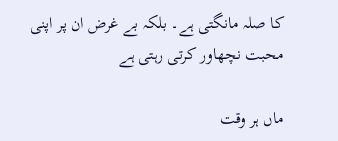کا صلہ مانگتی ہے۔ بلکہ بے غرض ان پر اپنی محبت نچھاور کرتی رہتی ہے

ماں ہر وقت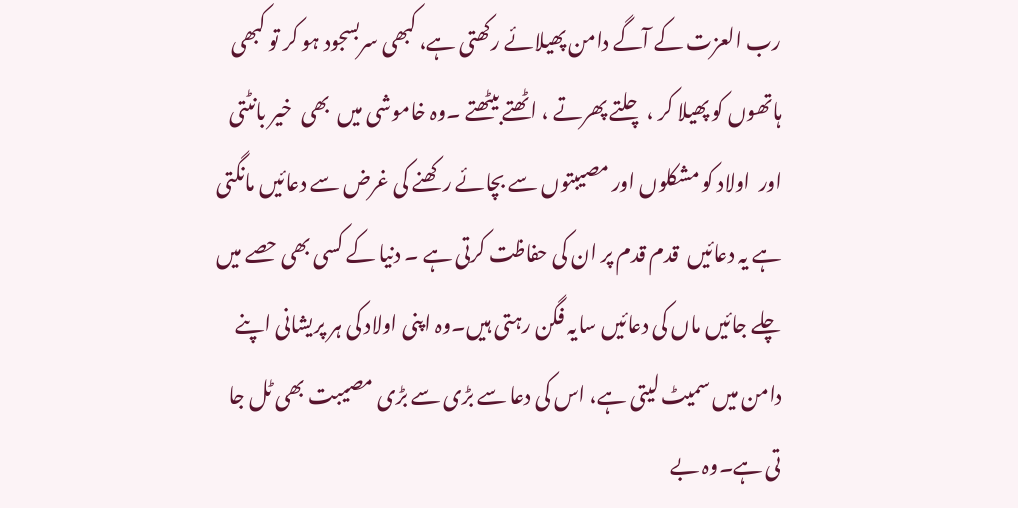رب العزت کے آگے دامن پھیلائے رکھتی ہے، کبھی سربسجود ہو کر تو کبھی ہاتھوں کو پھیلا کر ، چلتے پھرتے ، اٹھتے بیٹھتے ۔وہ خاموشی میں  بھی  خیر بانٹتی اور  اولاد کو مشکلوں اور مصیبتوں سے بچائے رکھنے کی غرض سے دعائیں مانگتی ہے یہ دعائیں  قدم قدم پر ان کی حفاظت کرتی ہے ۔ دنیا کے کسی بھی حصے میں چلے جائیں ماں کی دعائیں سایہ فگن رہتی ہیں۔وہ اپنی اولاد کی ہر پریشانی اپنے دامن میں سمیٹ لیتی ہے، اس کی دعا سے بڑی سے بڑی مصیبت بھی ٹل جا تی ہے۔وہ بے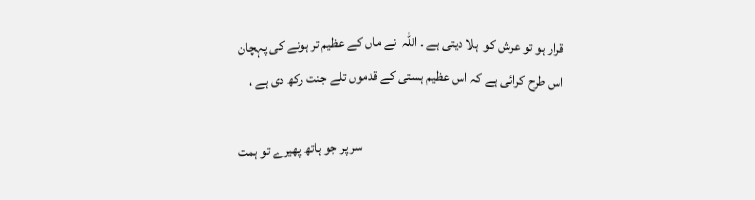قرار ہو تو عرش کو  ہلا دیتی ہے ۔ اللہ  نے ماں کے عظیم تر ہونے کی پہچان اس طرح کرائی ہے کہ اس عظیم ہستی کے قدموں تلے جنت رکھ دی ہے ،

                                                                          سر پر جو ہاتھ پھیرے تو ہمت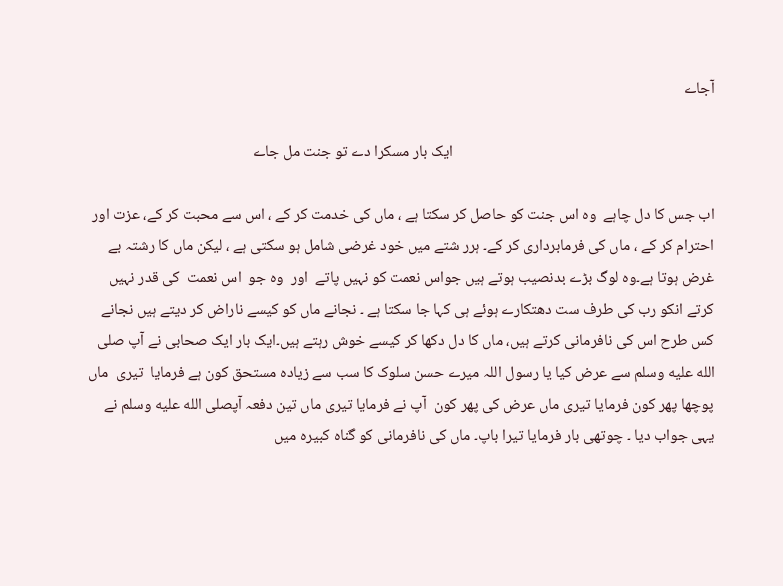آجاے

                                                                          ایک بار مسکرا دے تو جنت مل جاے

اب جس کا دل چاہے  وہ اس جنت کو حاصل کر سکتا ہے ، ماں کی خدمت کر کے ، اس سے محبت کر کے، عزت اور احترام کر کے ، ماں کی فرمابرداری کر کے۔ ہرر شتے میں خود غرضی شامل ہو سکتی ہے ، لیکن ماں کا رشتہ بے غرض ہوتا ہے۔وہ لوگ بڑے بدنصیب ہوتے ہیں جواس نعمت کو نہیں پاتے  اور  وہ جو  اس نعمت  کی قدر نہیں کرتے انکو رب کی طرف ست دھتکارے ہوئے ہی کہا جا سکتا ہے ۔ نجانے ماں کو کیسے ناراض کر دیتے ہیں نجانے کس طرح اس کی نافرمانی کرتے ہیں، ماں کا دل دکھا کر کیسے خوش رہتے ہیں۔ایک بار ایک صحابی نے آپ صلى الله عليه وسلم سے عرض کیا یا رسول اللہ میرے حسن سلوک کا سب سے زیادہ مستحق کون ہے فرمایا  تیری  ماں پوچھا پھر کون فرمایا تیری ماں عرض کی پھر کون  آپ نے فرمایا تیری ماں تین دفعہ آپصلى الله عليه وسلم نے یہی جواب دیا ۔ چوتھی بار فرمایا تیرا باپ۔ ماں کی نافرمانی کو گناہ کبیرہ میں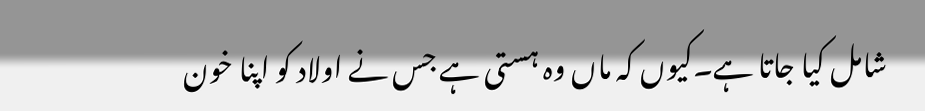شامل کیا جاتا ہے۔کیوں کہ ماں وہ ہستی ہے جس نے اولاد کو اپنا خون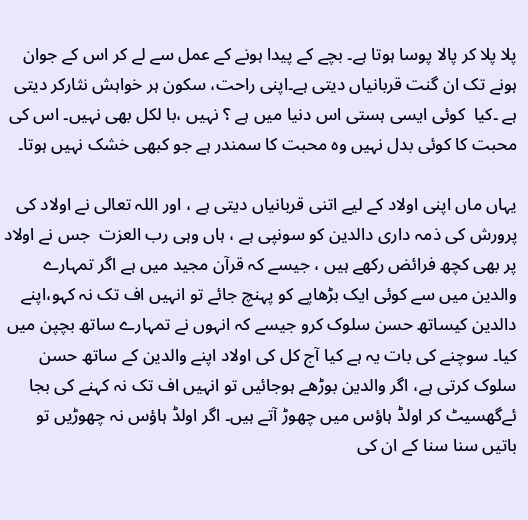پلا پلا کر پالا پوسا ہوتا ہے۔ بچے کے پیدا ہونے کے عمل سے لے کر اس کے جوان ہونے تک ان گنت قربانیاں دیتی ہے۔اپنی راحت، سکون ہر خواہش نثارکر دیتی ہے ۔کیا  کوئی ایسی ہستی اس دنیا میں ہے ؟ نہیں ،با لکل بھی نہیں۔ اس کی محبت کا کوئی بدل نہیں وہ محبت کا سمندر ہے جو کبھی خشک نہیں ہوتا۔

یہاں ماں اپنی اولاد کے لیے اتنی قربانیاں دیتی ہے ، اور اللہ تعالی نے اولاد کی پرورش کی ذمہ داری دالدین کو سونپی ہے ، ہاں وہی رب العزت  جس نے اولاد پر بھی کچھ فرائض رکھے ہیں ، جیسے کہ قرآن مجید میں ہے اگر تمہارے والدین میں سے کوئی ایک بڑھاپے کو پہنچ جائے تو انہیں اف تک نہ کہو،اپنے دالدین کیساتھ حسن سلوک کرو جیسے کہ انہوں نے تمہارے ساتھ بچپن میں کیا۔ سوچنے کی بات یہ ہے کیا آج کل کی اولاد اپنے والدین کے ساتھ حسن سلوک کرتی ہے، اگر والدین بوڑھے ہوجائیں تو انہیں اف تک نہ کہنے کی بجا ئےگھسیٹ کر اولڈ ہاؤس میں چھوڑ آتے ہیں۔ اگر اولڈ ہاؤس نہ چھوڑیں تو  باتیں سنا سنا کے ان کی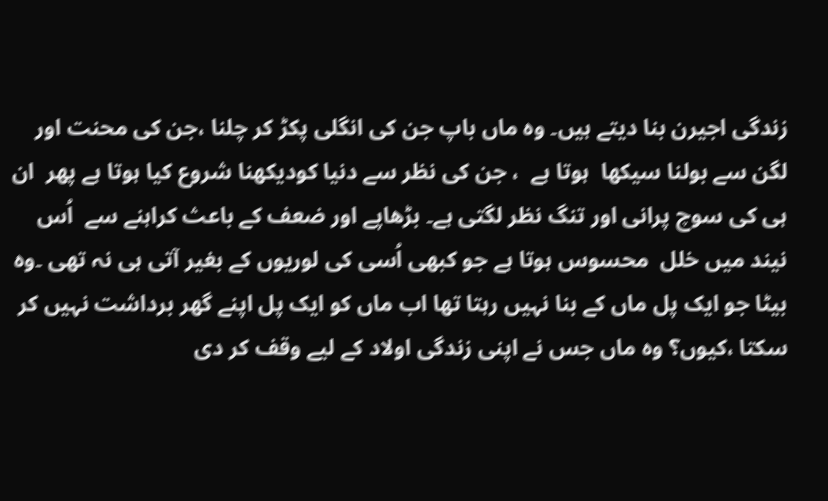زندگی اجیرن بنا دیتے ہیں۔ وہ ماں باپ جن کی انگلی پکڑ کر چلنا ،جن کی محنت اور لگن سے بولنا سیکھا  ہوتا ہے  ، جن کی نظر سے دنیا کودیکھنا شروع کیا ہوتا ہے پھر  ان ہی کی سوچ پرانی اور تنگ نظر لگتی ہے۔ بڑھاپے اور ضعف کے باعث کراہنے سے  اُس  نیند میں خلل  محسوس ہوتا ہے جو کبھی اُسی کی لوریوں کے بغیر آتی ہی نہ تھی ۔وہ بیٹا جو ایک پل ماں کے بنا نہیں رہتا تھا اب ماں کو ایک پل اپنے گھر برداشت نہیں کر سکتا ،کیوں؟ وہ ماں جس نے اپنی زندگی اولاد کے لیے وقف کر دی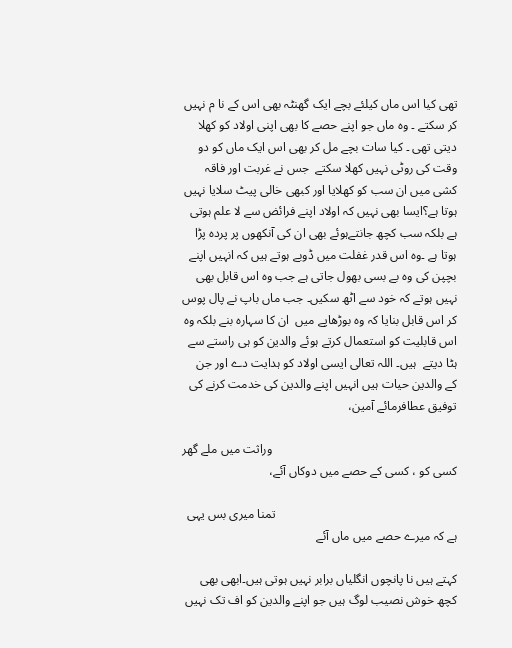تھی کیا اس ماں کیلئے بچے ایک گھنٹہ بھی اس کے نا م نہیں کر سکتے ۔ وہ ماں جو اپنے حصے کا بھی اپنی اولاد کو کھلا دیتی تھی ۔ کیا سات بچے مل کر بھی اس ایک ماں کو دو وقت کی روٹی نہیں کھلا سکتے  جس نے غربت اور فاقہ کشی میں ان سب کو کھلایا اور کبھی خالی پیٹ سلایا نہیں ہوتا ہے؟ایسا بھی نہیں کہ اولاد اپنے فرائض سے لا علم ہوتی ہے بلکہ سب کچھ جانتےہوئے بھی ان کی آنکھوں پر پردہ پڑا ہوتا ہے ۔وہ اس قدر غفلت میں ڈوبے ہوتے ہیں کہ انہیں اپنے بچپن کی وہ بے بسی بھول جاتی ہے جب وہ اس قابل بھی نہیں ہوتے کہ خود سے اٹھ سکیں۔ جب ماں باپ نے پال پوس کر اس قابل بنایا کہ وہ بوڑھاپے میں  ان کا سہارہ بنے بلکہ وہ اس قابلیت کو استعمال کرتے ہوئے والدین کو ہی راستے سے ہٹا دیتے  ہیں۔ اللہ تعالی ایسی اولاد کو ہدایت دے اور جن کے والدین حیات ہیں انہیں اپنے والدین کی خدمت کرنے کی توفیق عطافرمائے آمین،

                                                           وراثت میں ملے گھر کسی کو ، کسی کے حصے میں دوکاں آئے،

                                                          تمنا میری بس یہی ہے کہ میرے حصے میں ماں آئے

کہتے ہیں نا پانچوں انگلیاں برابر نہیں ہوتی ہیں۔ابھی بھی کچھ خوش نصیب لوگ ہیں جو اپنے والدین کو اف تک نہیں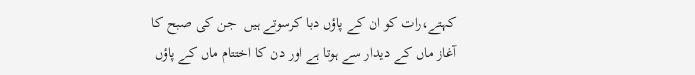کہتے،رات کو ان کے پاؤں دبا کرسوتے ہیں  جن کی صبح کا آغاز ماں کے دیدار سے ہوتا ہے اور دن کا اختتام ماں کے پاؤں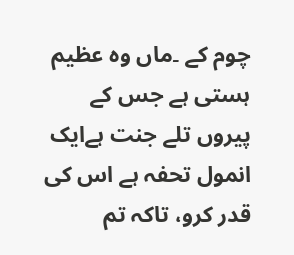چوم کے ۔ماں وہ عظیم ہستی ہے جس کے پیروں تلے جنت ہےایک انمول تحفہ ہے اس کی قدر کرو، تاکہ تم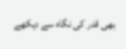بھی قدر کی نگاہ سے دیکھے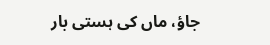جاؤ، ماں کی ہستی بار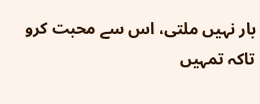بار نہیں ملتی، اس سے محبت کرو تاکہ تمہیں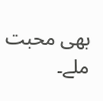بھی محبت ملے۔